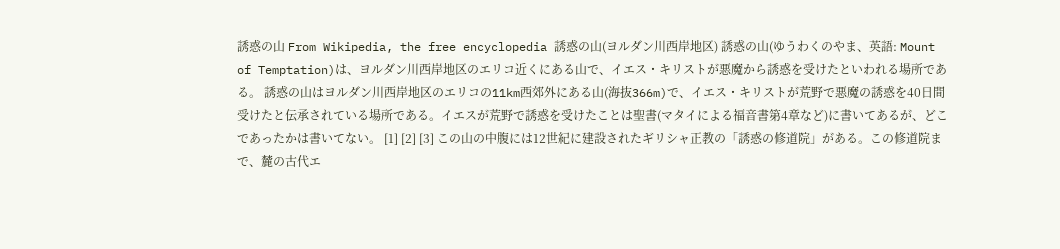誘惑の山 From Wikipedia, the free encyclopedia 誘惑の山(ヨルダン川西岸地区) 誘惑の山(ゆうわくのやま、英語: Mount of Temptation)は、ヨルダン川西岸地区のエリコ近くにある山で、イエス・キリストが悪魔から誘惑を受けたといわれる場所である。 誘惑の山はヨルダン川西岸地区のエリコの11km西郊外にある山(海抜366m)で、イエス・キリストが荒野で悪魔の誘惑を40日間受けたと伝承されている場所である。イエスが荒野で誘惑を受けたことは聖書(マタイによる福音書第4章など)に書いてあるが、どこであったかは書いてない。 [1] [2] [3] この山の中腹には12世紀に建設されたギリシャ正教の「誘惑の修道院」がある。この修道院まで、麓の古代エ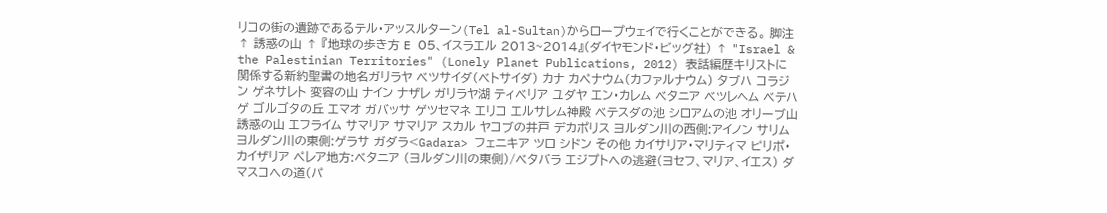リコの街の遺跡であるテル・アッスルターン(Tel al-Sultan)からロープウェイで行くことができる。 脚注 ↑ 誘惑の山 ↑ 『地球の歩き方 E 05、イスラエル 2013~2014』(ダイヤモンド・ビッグ社) ↑ "Israel & the Palestinian Territories" (Lonely Planet Publications, 2012) 表話編歴キリストに関係する新約聖書の地名ガリラヤ ベツサイダ(ベトサイダ) カナ カペナウム(カファルナウム) タブハ コラジン ゲネサレト 変容の山 ナイン ナザレ ガリラヤ湖 ティベリア ユダヤ エン・カレム ベタニア ベツレヘム ベテハゲ ゴルゴタの丘 エマオ ガバッサ ゲツセマネ エリコ エルサレム神殿 ベテスダの池 シロアムの池 オリーブ山 誘惑の山 エフライム サマリア サマリア スカル ヤコブの井戸 デカポリス ヨルダン川の西側:アイノン サリム ヨルダン川の東側:ゲラサ ガダラ<Gadara> フェニキア ツロ シドン その他 カイサリア・マリティマ ピリポ・カイザリア ペレア地方:ベタニア (ヨルダン川の東側)/ベタバラ エジプトへの逃避(ヨセフ、マリア、イエス) ダマスコへの道(パ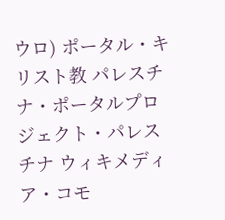ウロ) ポータル・キリスト教 パレスチナ・ポータルプロジェクト・パレスチナ ウィキメディア・コモ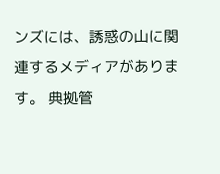ンズには、誘惑の山に関連するメディアがあります。 典拠管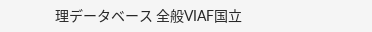理データベース 全般VIAF国立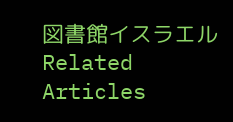図書館イスラエル Related Articles